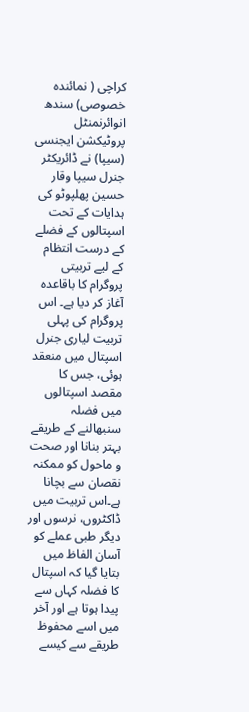کراچی ( نمائندہ خصوصی) سندھ انوائرنمنٹل پروٹیکشن ایجنسی (سیپا) نے ڈائریکٹر جنرل سیپا وقار حسین پھلپوٹو کی ہدایات کے تحت اسپتالوں کے فضلے کے درست انتظام کے لیے تربیتی پروگرام کا باقاعدہ آغاز کر دیا ہے۔ اس پروگرام کی پہلی تربیت لیاری جنرل اسپتال میں منعقد ہوئی، جس کا مقصد اسپتالوں میں فضلہ سنبھالنے کے طریقے بہتر بنانا اور صحت و ماحول کو ممکنہ نقصان سے بچانا ہے۔اس تربیت میں ڈاکٹروں، نرسوں اور دیگر طبی عملے کو آسان الفاظ میں بتایا گیا کہ اسپتال کا فضلہ کہاں سے پیدا ہوتا ہے اور آخر میں اسے محفوظ طریقے سے کیسے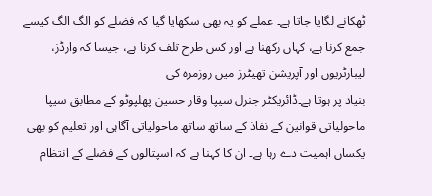ٹھکانے لگایا جاتا ہے۔ عملے کو یہ بھی سکھایا گیا کہ فضلے کو الگ الگ کیسے جمع کرنا ہے، کہاں رکھنا ہے اور کس طرح تلف کرنا ہے، جیسا کہ وارڈز، لیبارٹریوں اور آپریشن تھیٹرز میں روزمرہ کی
بنیاد پر ہوتا ہے۔ڈائریکٹر جنرل سیپا وقار حسین پھلپوٹو کے مطابق سیپا ماحولیاتی قوانین کے نفاذ کے ساتھ ساتھ ماحولیاتی آگاہی اور تعلیم کو بھی یکساں اہمیت دے رہا ہے۔ ان کا کہنا ہے کہ اسپتالوں کے فضلے کے انتظام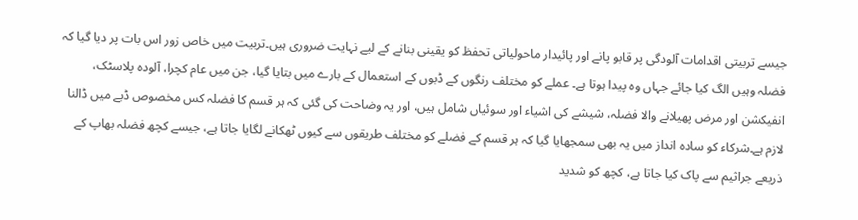جیسے تربیتی اقدامات آلودگی پر قابو پانے اور پائیدار ماحولیاتی تحفظ کو یقینی بنانے کے لیے نہایت ضروری ہیں۔تربیت میں خاص زور اس بات پر دیا گیا کہ فضلہ وہیں الگ کیا جائے جہاں وہ پیدا ہوتا ہے۔ عملے کو مختلف رنگوں کے ڈبوں کے استعمال کے بارے میں بتایا گیا، جن میں عام کچرا، آلودہ پلاسٹک، انفیکشن اور مرض پھیلانے والا فضلہ، شیشے کی اشیاء اور سوئیاں شامل ہیں، اور یہ وضاحت کی گئی کہ ہر قسم کا فضلہ کس مخصوص ڈبے میں ڈالنا لازم ہے۔شرکاء کو سادہ انداز میں یہ بھی سمجھایا گیا کہ ہر قسم کے فضلے کو مختلف طریقوں سے کیوں ٹھکانے لگایا جاتا ہے، جیسے کچھ فضلہ بھاپ کے ذریعے جراثیم سے پاک کیا جاتا ہے، کچھ کو شدید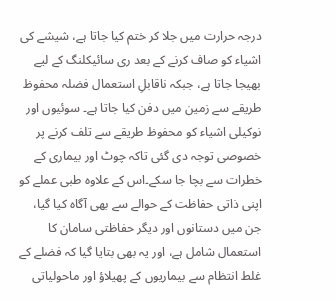درجہ حرارت میں جلا کر ختم کیا جاتا ہے، شیشے کی اشیاء کو صاف کرنے کے بعد ری سائیکلنگ کے لیے بھیجا جاتا ہے، جبکہ ناقابلِ استعمال فضلہ محفوظ طریقے سے زمین میں دفن کیا جاتا ہے۔ سوئیوں اور نوکیلی اشیاء کو محفوظ طریقے سے تلف کرنے پر خصوصی توجہ دی گئی تاکہ چوٹ اور بیماری کے خطرات سے بچا جا سکے۔اس کے علاوہ طبی عملے کو اپنی ذاتی حفاظت کے حوالے سے بھی آگاہ کیا گیا، جن میں دستانوں اور دیگر حفاظتی سامان کا استعمال شامل ہے، اور یہ بھی بتایا گیا کہ فضلے کے غلط انتظام سے بیماریوں کے پھیلاؤ اور ماحولیاتی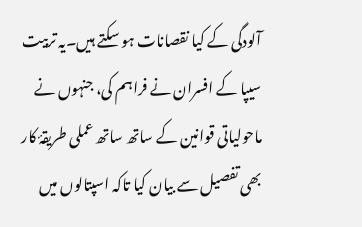آلودگی کے کیا نقصانات ہو سکتے ہیں۔یہ تربیت سیپا کے افسران نے فراہم کی، جنہوں نے ماحولیاتی قوانین کے ساتھ ساتھ عملی طریقۂ کار بھی تفصیل سے بیان کیا تاکہ اسپتالوں میں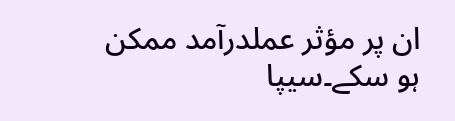ان پر مؤثر عملدرآمد ممکن ہو سکے۔سیپا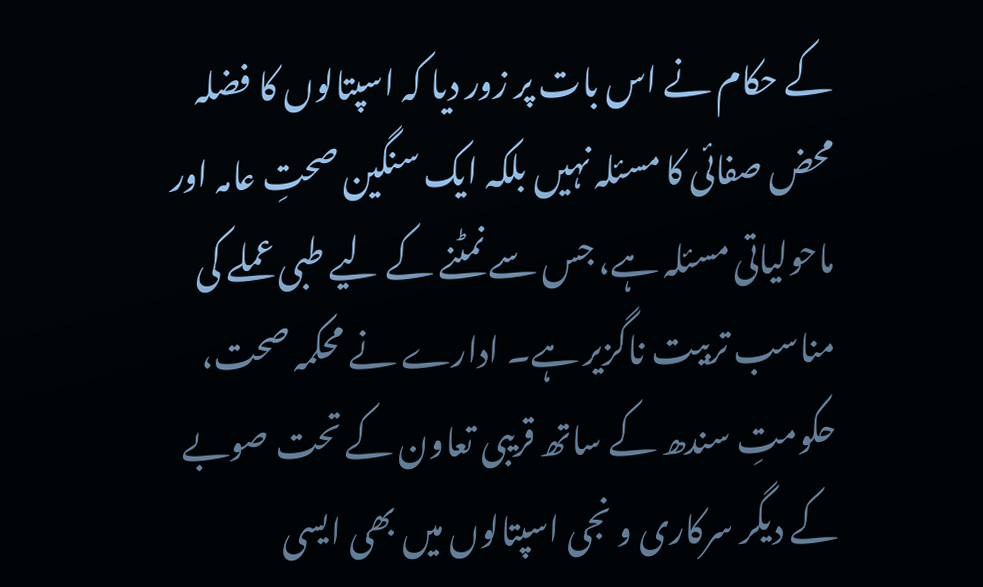کے حکام نے اس بات پر زور دیا کہ اسپتالوں کا فضلہ محض صفائی کا مسئلہ نہیں بلکہ ایک سنگین صحتِ عامہ اور ماحولیاتی مسئلہ ہے، جس سے نمٹنے کے لیے طبی عملے کی مناسب تربیت ناگزیر ہے۔ ادارے نے محکمہ صحت، حکومتِ سندھ کے ساتھ قریبی تعاون کے تحت صوبے کے دیگر سرکاری و نجی اسپتالوں میں بھی ایسی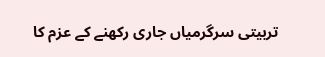تربیتی سرگرمیاں جاری رکھنے کے عزم کا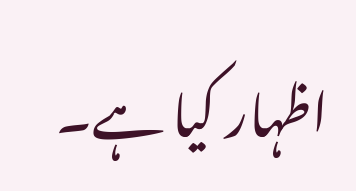اظہار کیا ہے۔